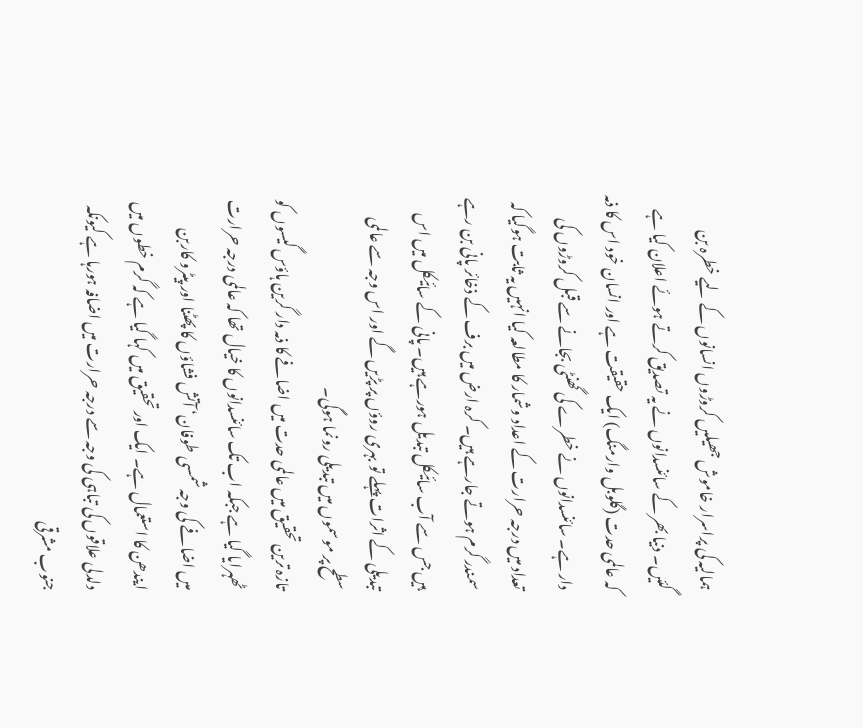ہمالیہ کی پراسرار خاموش جھیلیں کروڑوں انسانوں کے لیے خطرہ بن گئیں۔ دنیا بھر کے سائنسدانوں نے یہ تصدیق کرتے ہوئے اعلان کیا ہے کہ عالمی حدت (گلوبل وارمنگ) ایک حقیقت ہے اور انسان خود اس کا ذمہ دار ہے۔ سائنسدانوں نے خطرے کی گھنٹی بجانے سے قبل کروڑوں کی تعداد میں درجہ حرارت کے اعداد وشمار کا مطالعہ کیا انہیں یہ ثابت ہوگیا کہ سمندر گرم ہوتے جارہے ہیں۔ کرہ ارض میں برف کے ذخائر پانی بن رہے ہیں جس سے آب سائیکل تبدیل ہورہے ہیں۔ پانی کے سائیکل میں اس تبدیلی کے اثرات پہلے تو بہری روؤں پر پڑیں گے اور اس وجہ سے عالمی سطح پر موسموں میں تبدیلی رونما ہوگی۔
تازہ ترین تحقیق میں عالمی حدت میں اضافے کا ذمہ دار گرین ہاؤس گیسوں کو ٹھہرایا گیا ہے جبکہ اب تک سائنسدانوں کا خیال تھا کہ عالمی درجہ حرارت میں اضافے کی وجہ شمسی طوفان‘ آتش فشاؤں کا پھٹنا اور پیٹرو کاربن ایندھن کا استعمال ہے۔ ایک اور تحقیق میں کہا گیا ہے کہ گرم خطوں میں دلدلی علاقوں کی تباہی کی وجہ سے درجہ حرارت میں اضافہ ہورہا ہے کیونکہ جنوب مشرقی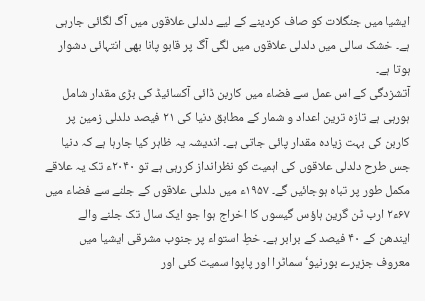ایشیا میں جنگلات کو صاف کردینے کے لیے دلدلی علاقوں میں آگ لگائی جارہی ہے۔ خشک سالی میں دلدلی علاقوں میں لگی آگ پر قابو پانا بھی انتہائی دشوار ہوتا ہے۔
آتشزدگی کے اس عمل سے فضاء میں کاربن ڈائی آکسائیڈ کی بڑی مقدار شامل ہورہی ہے تازہ ترین اعداد و شمار کے مطابق دنیا کی ۲۱ فیصد دلدلی زمین پر کاربن کی بہت زیادہ مقدار پائی جاتی ہے۔ اندیشہ یہ ظاہر کیا جارہا ہے کہ دنیا جس طرح دلدلی علاقوں کی اہمیت کو نظرانداز کررہی ہے تو ۲۰۴۰ء تک یہ علاقے مکمل طور پر تباہ ہوجائیں گے۔ ۱۹۵۷ء میں دلدلی علاقوں کے جلنے سے فضاء میں ۶۷ء۲ ارب ٹن گرین ہاؤس گیسوں کا اخراج ہوا جو ایک سال تک جلنے والے ایندھن کے ۴۰ فیصد کے برابر ہے۔ خطِ استواء پر جنوب مشرقی ایشیا میں معروف جزیرے بورنیو‘ سماٹرا اور پاپوا سمیت کئی اور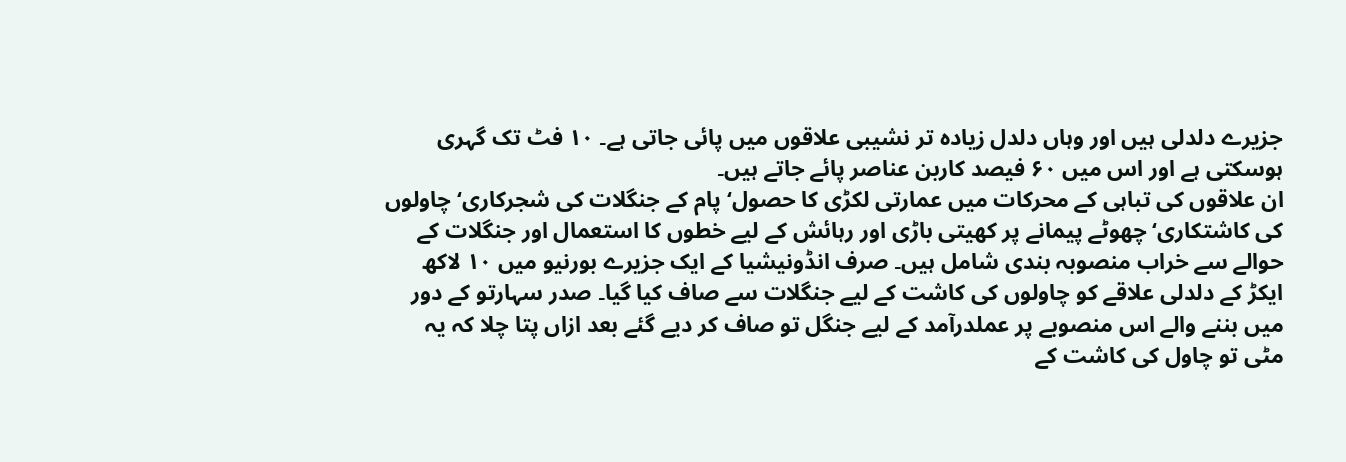جزیرے دلدلی ہیں اور وہاں دلدل زیادہ تر نشیبی علاقوں میں پائی جاتی ہے۔ ۱۰ فٹ تک گہری ہوسکتی ہے اور اس میں ۶۰ فیصد کاربن عناصر پائے جاتے ہیں۔
ان علاقوں کی تباہی کے محرکات میں عمارتی لکڑی کا حصول‘ پام کے جنگلات کی شجرکاری‘ چاولوں کی کاشتکاری‘ چھوٹے پیمانے پر کھیتی باڑی اور رہائش کے لیے خطوں کا استعمال اور جنگلات کے حوالے سے خراب منصوبہ بندی شامل ہیں۔ صرف انڈونیشیا کے ایک جزیرے بورنیو میں ۱۰ لاکھ ایکڑ کے دلدلی علاقے کو چاولوں کی کاشت کے لیے جنگلات سے صاف کیا گیا۔ صدر سہارتو کے دور میں بننے والے اس منصوبے پر عملدرآمد کے لیے جنگل تو صاف کر دیے گئے بعد ازاں پتا چلا کہ یہ مٹی تو چاول کی کاشت کے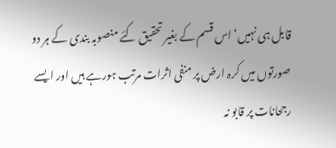قابل ہی نہیں‘ اس قسم کے بغیر تحقیق کئے منصوبہ بندی کے ہر دو صورتوں میں کرہ ارض پر منفی اثرات مرتب ہورہے ہیں اور ایسے رجحانات پر قابو نہ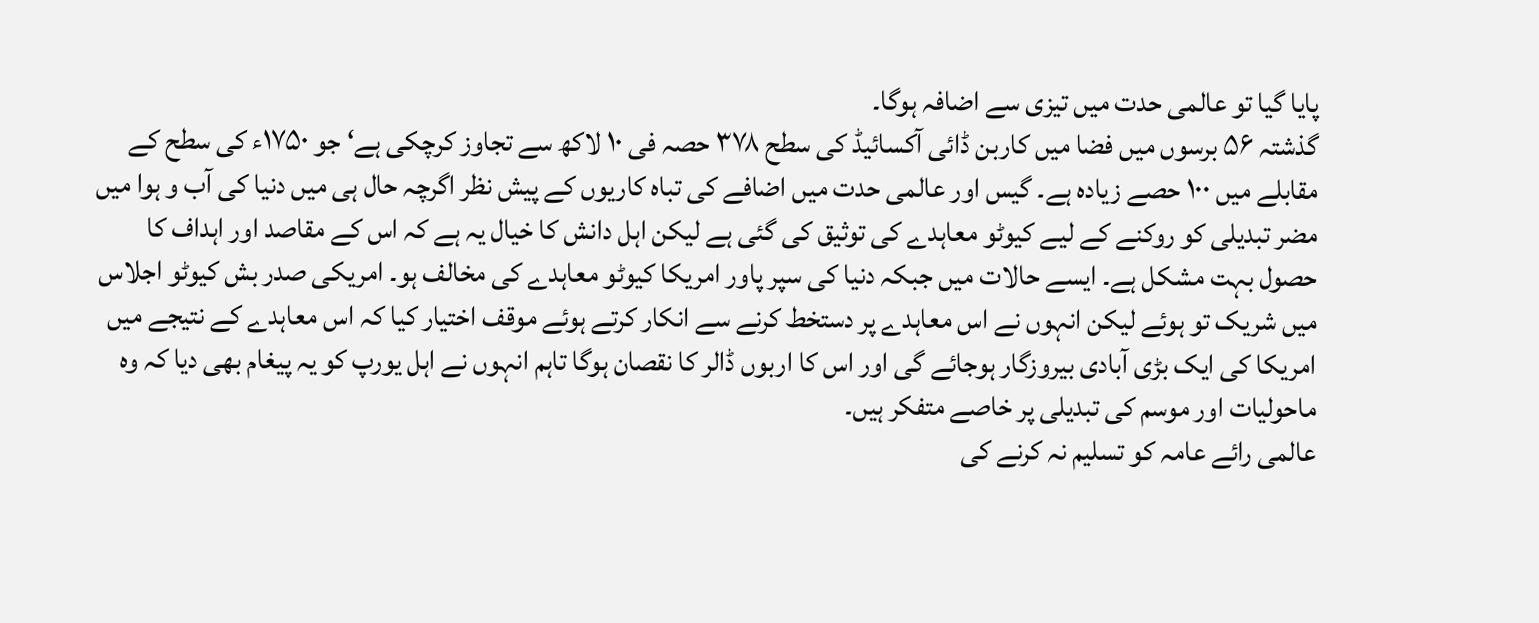پایا گیا تو عالمی حدت میں تیزی سے اضافہ ہوگا۔
گذشتہ ۵۶ برسوں میں فضا میں کاربن ڈائی آکسائیڈ کی سطح ۳۷۸ حصہ فی ۱۰ لاکھ سے تجاوز کرچکی ہے‘ جو ۱۷۵۰ء کی سطح کے مقابلے میں ۱۰۰ حصے زیادہ ہے۔ گیس اور عالمی حدت میں اضافے کی تباہ کاریوں کے پیش نظر اگرچہ حال ہی میں دنیا کی آب و ہوا میں مضر تبدیلی کو روکنے کے لیے کیوٹو معاہدے کی توثیق کی گئی ہے لیکن اہل دانش کا خیال یہ ہے کہ اس کے مقاصد اور اہداف کا حصول بہت مشکل ہے۔ ایسے حالات میں جبکہ دنیا کی سپر پاور امریکا کیوٹو معاہدے کی مخالف ہو۔ امریکی صدر بش کیوٹو اجلاس میں شریک تو ہوئے لیکن انہوں نے اس معاہدے پر دستخط کرنے سے انکار کرتے ہوئے موقف اختیار کیا کہ اس معاہدے کے نتیجے میں امریکا کی ایک بڑی آبادی بیروزگار ہوجائے گی اور اس کا اربوں ڈالر کا نقصان ہوگا تاہم انہوں نے اہل یورپ کو یہ پیغام بھی دیا کہ وہ ماحولیات اور موسم کی تبدیلی پر خاصے متفکر ہیں۔
عالمی رائے عامہ کو تسلیم نہ کرنے کی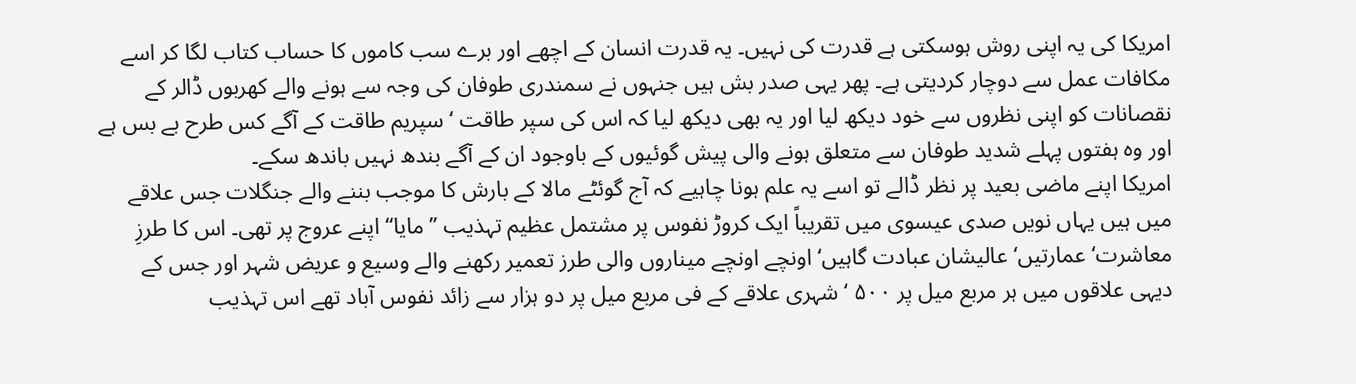امریکا کی یہ اپنی روش ہوسکتی ہے قدرت کی نہیں۔ یہ قدرت انسان کے اچھے اور برے سب کاموں کا حساب کتاب لگا کر اسے مکافات عمل سے دوچار کردیتی ہے۔ پھر یہی صدر بش ہیں جنہوں نے سمندری طوفان کی وجہ سے ہونے والے کھربوں ڈالر کے نقصانات کو اپنی نظروں سے خود دیکھ لیا اور یہ بھی دیکھ لیا کہ اس کی سپر طاقت ‘ سپریم طاقت کے آگے کس طرح بے بس ہے اور وہ ہفتوں پہلے شدید طوفان سے متعلق ہونے والی پیش گوئیوں کے باوجود ان کے آگے بندھ نہیں باندھ سکے۔
امریکا اپنے ماضی بعید پر نظر ڈالے تو اسے یہ علم ہونا چاہیے کہ آج گوئٹے مالا کے بارش کا موجب بننے والے جنگلات جس علاقے میں ہیں یہاں نویں صدی عیسوی میں تقریباً ایک کروڑ نفوس پر مشتمل عظیم تہذیب ’’مایا‘‘ اپنے عروج پر تھی۔ اس کا طرزِ معاشرت‘ عمارتیں‘ عالیشان عبادت گاہیں‘ اونچے اونچے میناروں والی طرز تعمیر رکھنے والے وسیع و عریض شہر اور جس کے دیہی علاقوں میں ہر مربع میل پر ۵۰۰ ‘ شہری علاقے کے فی مربع میل پر دو ہزار سے زائد نفوس آباد تھے اس تہذیب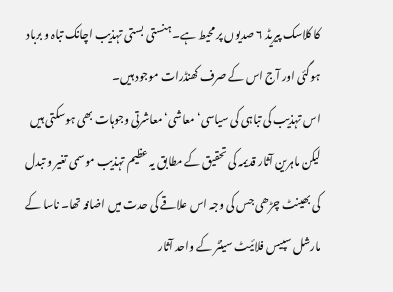کا کلاسک پیریڈ ۶ صدیوں پر محیط ہے۔ ہنستی بستی تہذیب اچانک تباہ و برباد ہوگئی اور آج اس کے صرف کھنڈرات موجود ہیں۔
اس تہذیب کی تباہی کی سیاسی‘ معاشی‘ معاشرتی وجوہات بھی ہوسکتی ہیں لیکن ماہرین آثار قدیمہ کی تحقیق کے مطابق یہ عظیم تہذیب موسمی تغیر و تبدل کی بھینٹ چڑھی جس کی وجہ اس علاقے کی حدت میں اضافہ تھا۔ ناسا کے مارشل سپیس فلائیٹ سینٹر کے واحد آثار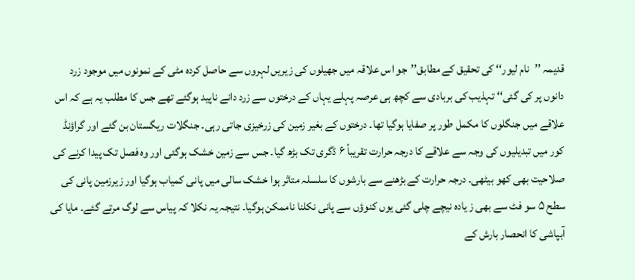قدیمہ ’’نام لیور‘‘ کی تحقیق کے مطابق’’جو اس علاقہ میں جھیلوں کی زیریں لہروں سے حاصل کردہ مٹی کے نمونوں میں موجود زرد دانوں پر کی گئی‘‘ تہذیب کی بربادی سے کچھ ہی عرصہ پہلے یہاں کے درختوں سے زرد دانے ناپید ہوگئے تھے جس کا مطلب یہ ہے کہ اس علاقے میں جنگلوں کا مکمل طور پر صفایا ہوگیا تھا۔ درختوں کے بغیر زمین کی زرخیزی جاتی رہی۔ جنگلات ریگستان بن گئے اور گراؤنڈ کور میں تبدیلیوں کی وجہ سے علاقے کا درجہ حرارت تقریباً ۶ ڈگری تک بڑھ گیا۔ جس سے زمین خشک ہوگئی اور وہ فصل تک پیدا کرنے کی صلاحیت بھی کھو بیٹھی۔ درجہ حرارت کے بڑھنے سے بارشوں کا سلسلہ متاثر ہوا خشک سالی میں پانی کمیاب ہوگیا اور زیرزمین پانی کی سطح ۵ سو فٹ سے بھی ز یادہ نیچے چلی گئی یوں کنوؤں سے پانی نکلنا ناممکن ہوگیا۔ نتیجہ یہ نکلا کہ پیاس سے لوگ مرتے گئے۔ مایا کی آبپاشی کا انحصار بارش کے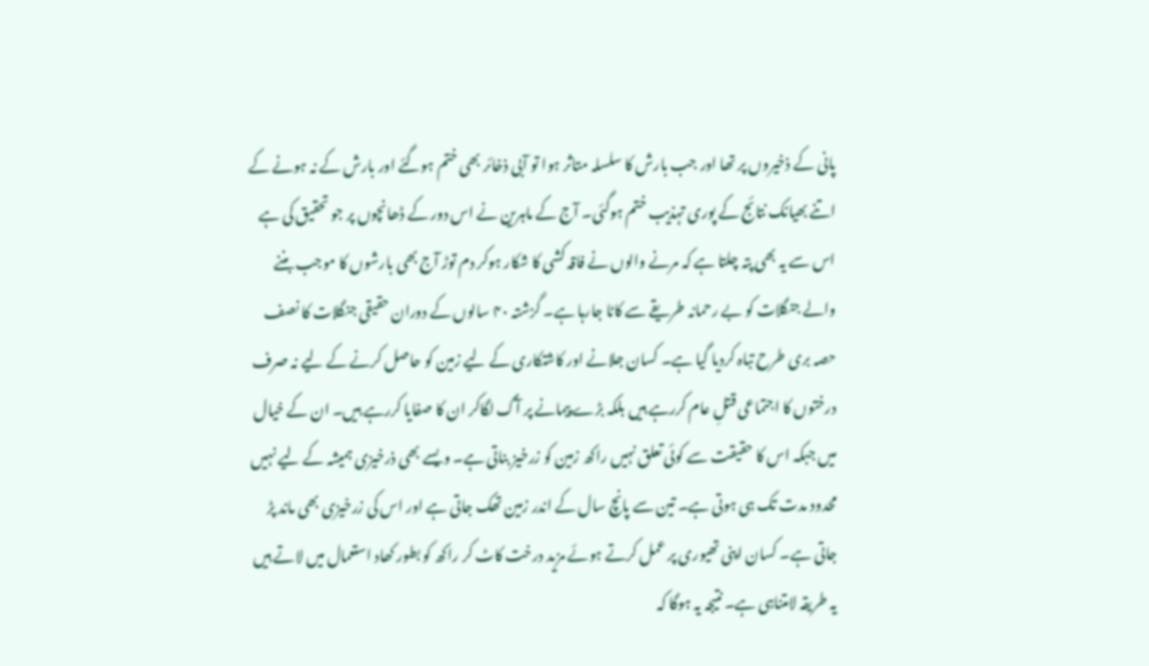پانی کے ذخیروں پر تھا اور جب بارش کا سلسلہ متاثر ہوا تو آبی ذخائر بھی ختم ہوگئے اور بارش کے نہ ہونے کے اتنے بھیانک نتائج کے پوری تہذیب ختم ہوگئی۔ آج کے ماہرین نے اس دور کے ڈھانچوں پر جو تحقیق کی ہے اس سے یہ بھی پتہ چلتا ہے کہ مرنے والوں نے فاقہ کشی کا شکار ہوکر دم توڑ آج بھی بارشوں کا موجب بننے والے جنگلات کو بے رحمانہ طریقے سے کاٹا جارہا ہے۔ گزشتہ ۴۰ سالوں کے دوران حقیقی جنگلات کا نصف حصہ بری طرح تباہ کردیا گیا ہے۔ کسان جلانے اور کاشتکاری کے لیے زمین کو حاصل کرنے کے لیے نہ صرف درختوں کا اجتماعی قتلِ عام کررہے ہیں بلکہ بڑے پیمانے پر آگ لگاکر ان کا صفایا کررہے ہیں۔ ان کے خیال میں جبکہ اس کا حقیقت سے کوئی تعلق نہیں راکھ زمین کو زرخیز بناتی ہے۔ ویسے بھی ذرخیزی ہمیشہ کے لیے نہیں محدود مدت تک ہی ہوتی ہے۔ تین سے پانچ سال کے اندر زمین تھک جاتی ہے اور اس کی زرخیزی بھی ماند پڑ جاتی ہے۔ کسان اپنی تھیوری پر عمل کرتے ہوئے مزید درخت کاٹ کر راکھ کو بطور کھاد استعمال میں لاتے ہیں یہ طریقہ لامتناہی ہے۔ نتیجہ یہ ہوگا کہ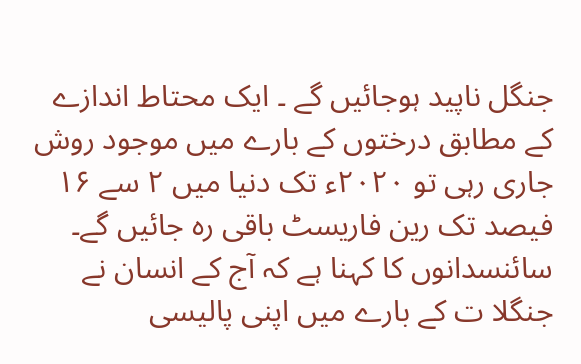جنگل ناپید ہوجائیں گے ۔ ایک محتاط اندازے کے مطابق درختوں کے بارے میں موجود روش جاری رہی تو ۲۰۲۰ء تک دنیا میں ۲ سے ۱۶ فیصد تک رین فاریسٹ باقی رہ جائیں گے۔ سائنسدانوں کا کہنا ہے کہ آج کے انسان نے جنگلا ت کے بارے میں اپنی پالیسی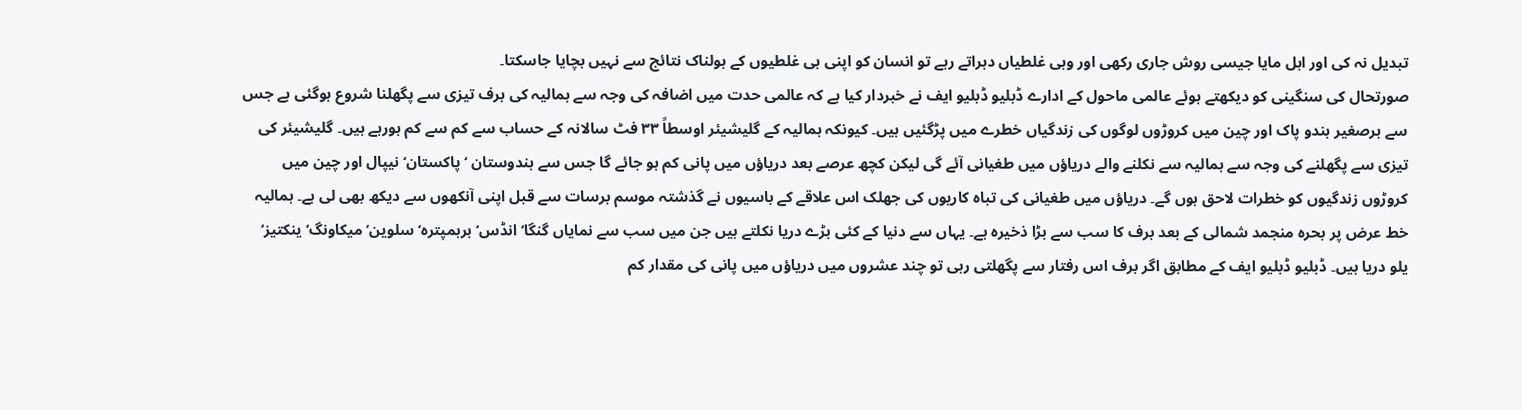تبدیل نہ کی اور اہل مایا جیسی روش جاری رکھی اور وہی غلطیاں دہراتے رہے تو انسان کو اپنی ہی غلطیوں کے ہولناک نتائج سے نہیں بچایا جاسکتا۔
صورتحال کی سنگینی کو دیکھتے ہوئے عالمی ماحول کے ادارے ڈبلیو ڈبلیو ایف نے خبردار کیا ہے کہ عالمی حدت میں اضافہ کی وجہ سے ہمالیہ کی برف تیزی سے پگھلنا شروع ہوگئی ہے جس سے برصغیر ہندو پاک اور چین میں کروڑوں لوگوں کی زندگیاں خطرے میں پڑگئیں ہیں۔ کیونکہ ہمالیہ کے گلیشیئر اوسطاً ۳۳ فٹ سالانہ کے حساب سے کم سے کم ہورہے ہیں۔ گلیشیئر کی تیزی سے پگھلنے کی وجہ سے ہمالیہ سے نکلنے والے دریاؤں میں طغیانی آئے گی لیکن کچھ عرصے بعد دریاؤں میں پانی کم ہو جائے گا جس سے ہندوستان ‘ پاکستان‘ نیپال اور چین میں کروڑوں زندگیوں کو خطرات لاحق ہوں گے۔ دریاؤں میں طغیانی کی تباہ کاریوں کی جھلک اس علاقے کے باسیوں نے گذشتہ موسم برسات سے قبل اپنی آنکھوں سے دیکھ بھی لی ہے۔ ہمالیہ خط عرض پر بحرہ منجمد شمالی کے بعد برف کا سب سے بڑا ذخیرہ ہے۔ یہاں سے دنیا کے کئی بڑے دریا نکلتے ہیں جن میں سب سے نمایاں گنگا‘ انڈس‘ برہمپترہ‘ سلوین‘ میکاونگ‘ ینکتیز‘ یلو دریا ہیں۔ ڈبلیو ڈبلیو ایف کے مطابق اگر برف اس رفتار سے پگھلتی رہی تو چند عشروں میں دریاؤں میں پانی کی مقدار کم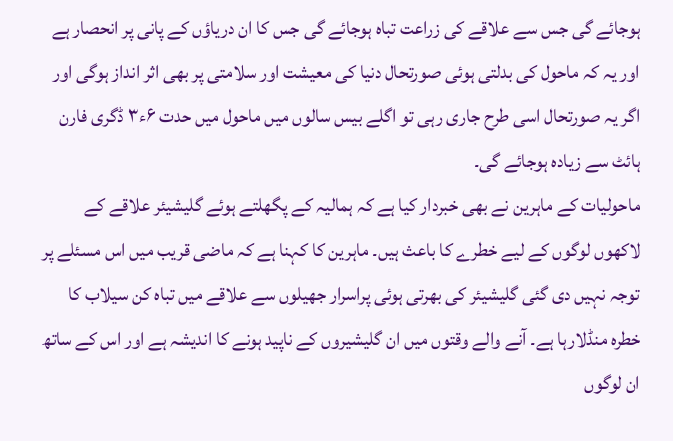ہوجائے گی جس سے علاقے کی زراعت تباہ ہوجائے گی جس کا ان دریاؤں کے پانی پر انحصار ہے اور یہ کہ ماحول کی بدلتی ہوئی صورتحال دنیا کی معیشت اور سلامتی پر بھی اثر انداز ہوگی اور اگر یہ صورتحال اسی طرح جاری رہی تو اگلے بیس سالوں میں ماحول میں حدت ۶ء۳ ڈگری فارن ہائٹ سے زیادہ ہوجائے گی۔
ماحولیات کے ماہرین نے بھی خبردار کیا ہے کہ ہمالیہ کے پگھلتے ہوئے گلیشیئر علاقے کے لاکھوں لوگوں کے لیے خطرے کا باعث ہیں۔ ماہرین کا کہنا ہے کہ ماضی قریب میں اس مسئلے پر توجہ نہیں دی گئی گلیشیئر کی بھرتی ہوئی پراسرار جھیلوں سے علاقے میں تباہ کن سیلاب کا خطرہ منڈلارہا ہے۔ آنے والے وقتوں میں ان گلیشیروں کے ناپید ہونے کا اندیشہ ہے اور اس کے ساتھ ان لوگوں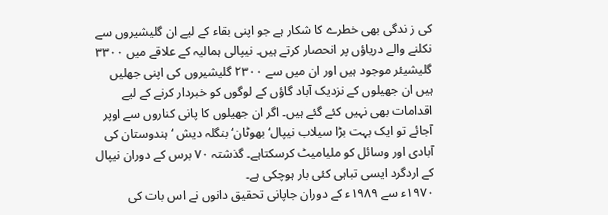کی ز ندگی بھی خطرے کا شکار ہے جو اپنی بقاء کے لیے ان گلیشیروں سے نکلنے والے دریاؤں پر انحصار کرتے ہیں۔ نیپالی ہمالیہ کے علاقے میں ۳۳۰۰ گلیشیئر موجود ہیں اور ان میں سے ۲۳۰۰ گلیشیروں کی اپنی جھلیں ہیں ان جھیلوں کے نزدیک آباد گاؤں کے لوگوں کو خبردار کرنے کے لیے اقدامات بھی نہیں کئے گئے ہیں۔ اگر ان جھیلوں کا پانی کناروں سے اوپر آجائے تو ایک بہت بڑا سیلاب نیپال‘ بھوٹان‘ بنگلہ دیش ‘ ہندوستان کی آبادی اور وسائل کو ملیامیٹ کرسکتاہے۔ گذشتہ ۷۰ برس کے دوران نیپال کے اردگرد ایسی تباہی کئی بار ہوچکی ہے۔
۱۹۷۰ء سے ۱۹۸۹ء کے دوران جاپانی تحقیق دانوں نے اس بات کی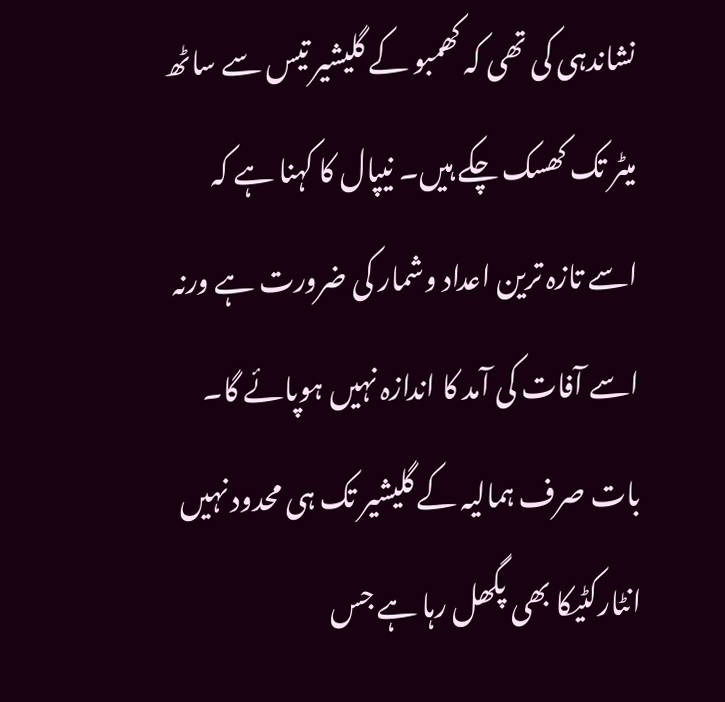نشاندہی کی تھی کہ کھمبو کے گلیشیر تیس سے ساٹھ میٹر تک کھسک چکے ہیں۔ نیپال کا کہنا ہے کہ اسے تازہ ترین اعداد وشمار کی ضرورت ہے ورنہ اسے آفات کی آمد کا اندازہ نہیں ہوپائے گا۔ بات صرف ہمالیہ کے گلیشیر تک ہی محدود نہیں انٹارکٹیکا بھی پگھل رہا ہے جس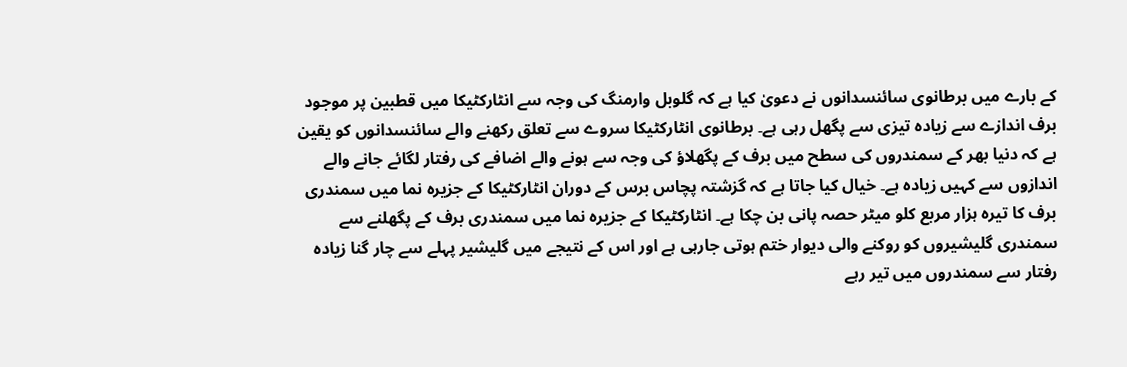کے بارے میں برطانوی سائنسدانوں نے دعویٰ کیا ہے کہ گلوبل وارمنگ کی وجہ سے انٹارکٹیکا میں قطبین پر موجود برف اندازے سے زیادہ تیزی سے پگھل رہی ہے۔ برطانوی انٹارکٹیکا سروے سے تعلق رکھنے والے سائنسدانوں کو یقین ہے کہ دنیا بھر کے سمندروں کی سطح میں برف کے پگھلاؤ کی وجہ سے ہونے والے اضافے کی رفتار لگائے جانے والے اندازوں سے کہیں زیادہ ہے۔ خیال کیا جاتا ہے کہ گزشتہ پچاس برس کے دوران انٹارکٹیکا کے جزیرہ نما میں سمندری برف کا تیرہ ہزار مربع کلو میٹر حصہ پانی بن چکا ہے۔ انٹارکٹیکا کے جزیرہ نما میں سمندری برف کے پگھلنے سے سمندری گلیشیروں کو روکنے والی دیوار ختم ہوتی جارہی ہے اور اس کے نتیجے میں گلیشیر پہلے سے چار گنا زیادہ رفتار سے سمندروں میں تیر رہے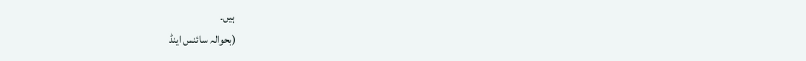ہیں۔
(بحوالہ سائنس اینڈ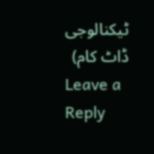ٹیکنالوجی ڈاٹ کام)
Leave a Reply